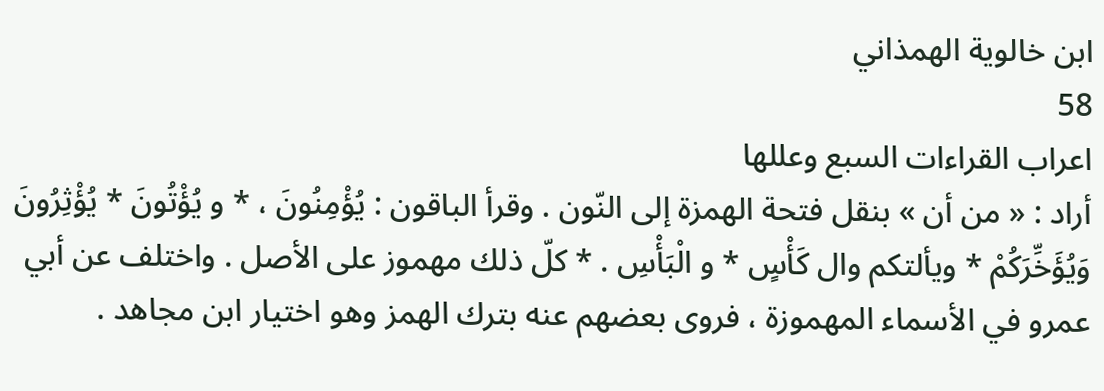ابن خالوية الهمذاني
58
اعراب القراءات السبع وعللها
أراد : « من أن » بنقل فتحة الهمزة إلى النّون . وقرأ الباقون : يُؤْمِنُونَ ، * و يُؤْتُونَ * يُؤْثِرُونَ وَيُؤَخِّرَكُمْ * ويألتكم وال كَأْسٍ * و الْبَأْسِ . * كلّ ذلك مهموز على الأصل . واختلف عن أبي عمرو في الأسماء المهموزة ، فروى بعضهم عنه بترك الهمز وهو اختيار ابن مجاهد .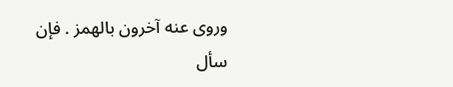وروى عنه آخرون بالهمز . فإن سأل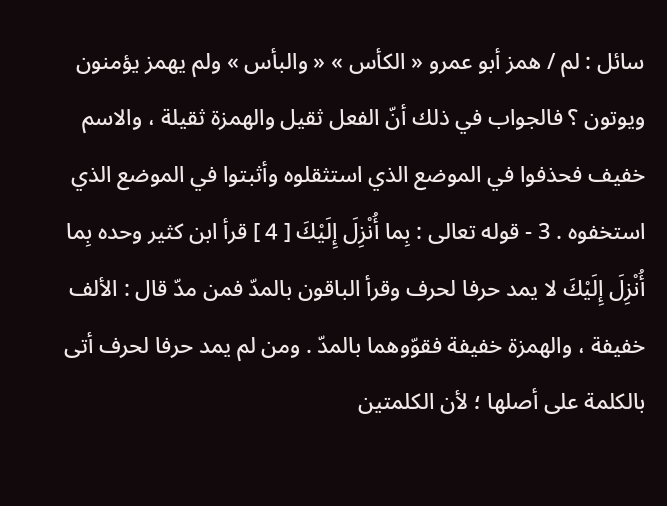سائل : لم / همز أبو عمرو « الكأس » « والبأس » ولم يهمز يؤمنون ويوتون ؟ فالجواب في ذلك أنّ الفعل ثقيل والهمزة ثقيلة ، والاسم خفيف فحذفوا في الموضع الذي استثقلوه وأثبتوا في الموضع الذي استخفوه . 3 - قوله تعالى : بِما أُنْزِلَ إِلَيْكَ [ 4 ] قرأ ابن كثير وحده بِما أُنْزِلَ إِلَيْكَ لا يمد حرفا لحرف وقرأ الباقون بالمدّ فمن مدّ قال : الألف خفيفة ، والهمزة خفيفة فقوّوهما بالمدّ . ومن لم يمد حرفا لحرف أتى بالكلمة على أصلها ؛ لأن الكلمتين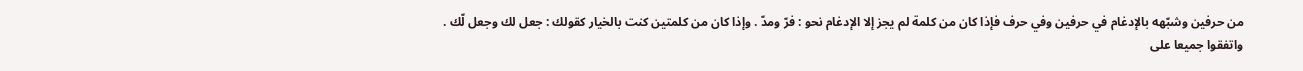من حرفين وشبّهه بالإدغام في حرفين وفي حرف فإذا كان من كلمة لم يجز إلا الإدغام نحو : فرّ ومدّ . وإذا كان من كلمتين كنت بالخيار كقولك : جعل لك وجعل لّك . واتفقوا جميعا على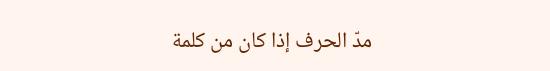مدّ الحرف إذا كان من كلمة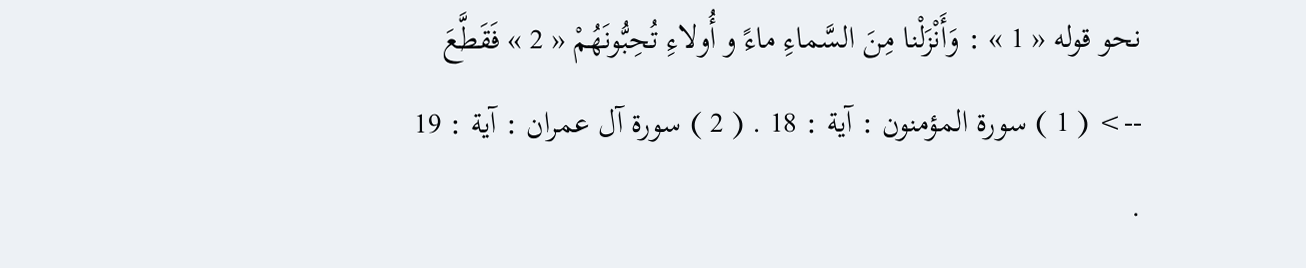نحو قوله « 1 » : وَأَنْزَلْنا مِنَ السَّماءِ ماءً و أُولاءِ تُحِبُّونَهُمْ « 2 » فَقَطَّعَ
--> ( 1 ) سورة المؤمنون : آية : 18 . ( 2 ) سورة آل عمران : آية : 19 .